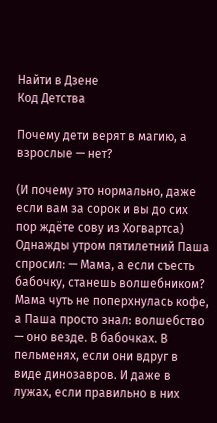Найти в Дзене
Код Детства

Почему дети верят в магию, а взрослые — нет?

(И почему это нормально, даже если вам за сорок и вы до сих пор ждёте сову из Хогвартса) Однажды утром пятилетний Паша спросил: — Мама, а если съесть бабочку, станешь волшебником? Мама чуть не поперхнулась кофе, а Паша просто знал: волшебство — оно везде. В бабочках. В пельменях, если они вдруг в виде динозавров. И даже в лужах, если правильно в них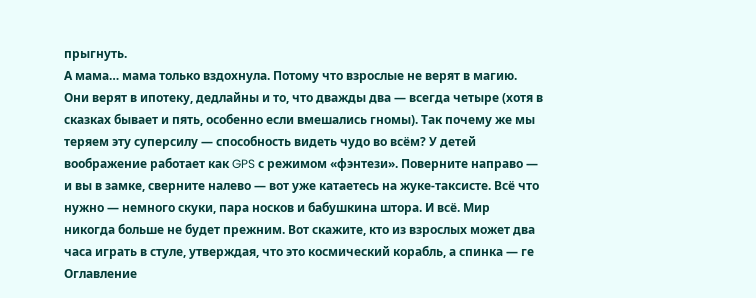прыгнуть.
А мама… мама только вздохнула. Потому что взрослые не верят в магию. Они верят в ипотеку, дедлайны и то, что дважды два — всегда четыре (хотя в сказках бывает и пять, особенно если вмешались гномы). Так почему же мы теряем эту суперсилу — способность видеть чудо во всём? У детей воображение работает как GPS с режимом «фэнтези». Поверните направо — и вы в замке, сверните налево — вот уже катаетесь на жуке-таксисте. Всё что нужно — немного скуки, пара носков и бабушкина штора. И всё. Мир никогда больше не будет прежним. Вот скажите, кто из взрослых может два часа играть в стуле, утверждая, что это космический корабль, а спинка — ге
Оглавление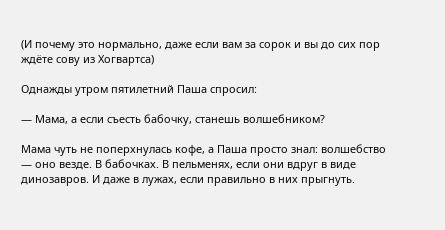(И почему это нормально, даже если вам за сорок и вы до сих пор ждёте сову из Хогвартса)

Однажды утром пятилетний Паша спросил:

— Мама, а если съесть бабочку, станешь волшебником?

Мама чуть не поперхнулась кофе, а Паша просто знал: волшебство — оно везде. В бабочках. В пельменях, если они вдруг в виде динозавров. И даже в лужах, если правильно в них прыгнуть.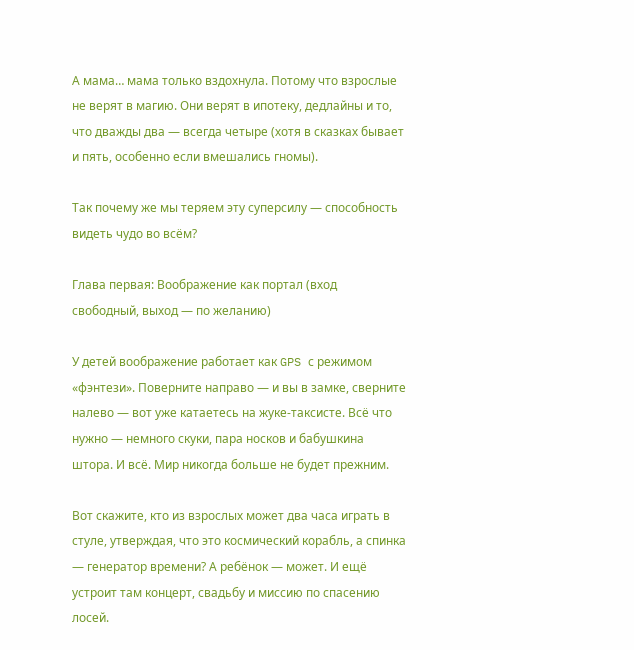А мама… мама только вздохнула. Потому что взрослые не верят в магию. Они верят в ипотеку, дедлайны и то, что дважды два — всегда четыре (хотя в сказках бывает и пять, особенно если вмешались гномы).

Так почему же мы теряем эту суперсилу — способность видеть чудо во всём?

Глава первая: Воображение как портал (вход свободный, выход — по желанию)

У детей воображение работает как GPS с режимом «фэнтези». Поверните направо — и вы в замке, сверните налево — вот уже катаетесь на жуке-таксисте. Всё что нужно — немного скуки, пара носков и бабушкина штора. И всё. Мир никогда больше не будет прежним.

Вот скажите, кто из взрослых может два часа играть в стуле, утверждая, что это космический корабль, а спинка — генератор времени? А ребёнок — может. И ещё устроит там концерт, свадьбу и миссию по спасению лосей.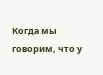Когда мы говорим, что у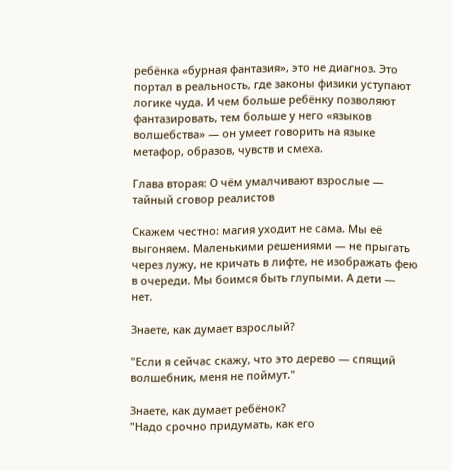ребёнка «бурная фантазия», это не диагноз. Это портал в реальность, где законы физики уступают логике чуда. И чем больше ребёнку позволяют фантазировать, тем больше у него «языков волшебства» — он умеет говорить на языке метафор, образов, чувств и смеха.

Глава вторая: О чём умалчивают взрослые — тайный сговор реалистов

Скажем честно: магия уходит не сама. Мы её выгоняем. Маленькими решениями — не прыгать через лужу, не кричать в лифте, не изображать фею в очереди. Мы боимся быть глупыми. А дети — нет.

Знаете, как думает взрослый?

"Если я сейчас скажу, что это дерево — спящий волшебник, меня не поймут."

Знаете, как думает ребёнок?
"Надо срочно придумать, как его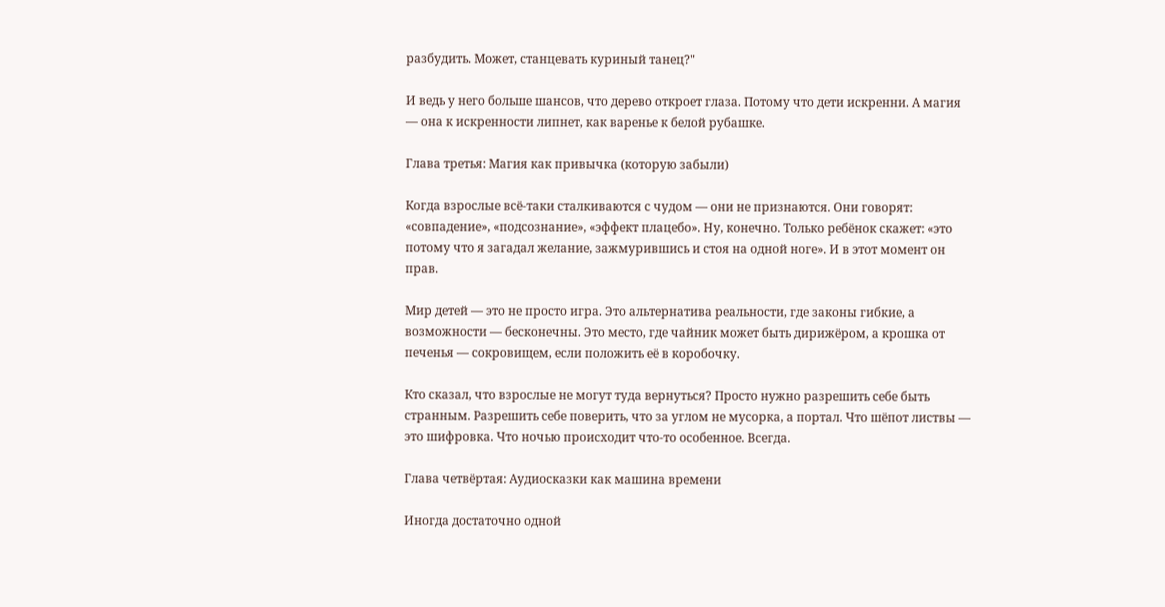разбудить. Может, станцевать куриный танец?"

И ведь у него больше шансов, что дерево откроет глаза. Потому что дети искренни. А магия — она к искренности липнет, как варенье к белой рубашке.

Глава третья: Магия как привычка (которую забыли)

Когда взрослые всё-таки сталкиваются с чудом — они не признаются. Они говорят: «совпадение», «подсознание», «эффект плацебо». Ну, конечно. Только ребёнок скажет: «это потому что я загадал желание, зажмурившись и стоя на одной ноге». И в этот момент он прав.

Мир детей — это не просто игра. Это альтернатива реальности, где законы гибкие, а возможности — бесконечны. Это место, где чайник может быть дирижёром, а крошка от печенья — сокровищем, если положить её в коробочку.

Кто сказал, что взрослые не могут туда вернуться? Просто нужно разрешить себе быть странным. Разрешить себе поверить, что за углом не мусорка, а портал. Что шёпот листвы — это шифровка. Что ночью происходит что-то особенное. Всегда.

Глава четвёртая: Аудиосказки как машина времени

Иногда достаточно одной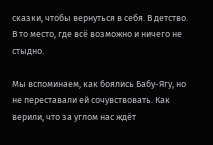сказки, чтобы вернуться в себя. В детство. В то место, где всё возможно и ничего не стыдно.

Мы вспоминаем, как боялись Бабу-Ягу, но не переставали ей сочувствовать. Как верили, что за углом нас ждёт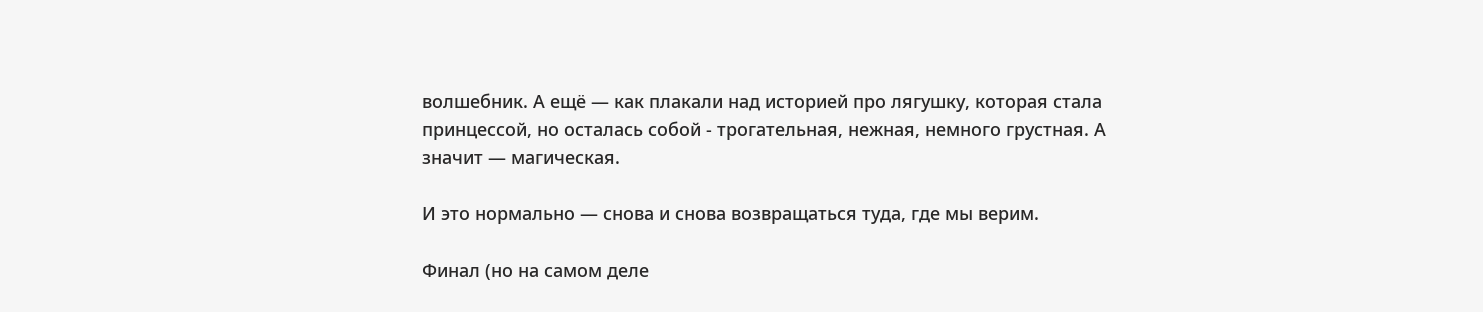волшебник. А ещё — как плакали над историей про лягушку, которая стала принцессой, но осталась собой - трогательная, нежная, немного грустная. А значит — магическая.

И это нормально — снова и снова возвращаться туда, где мы верим.

Финал (но на самом деле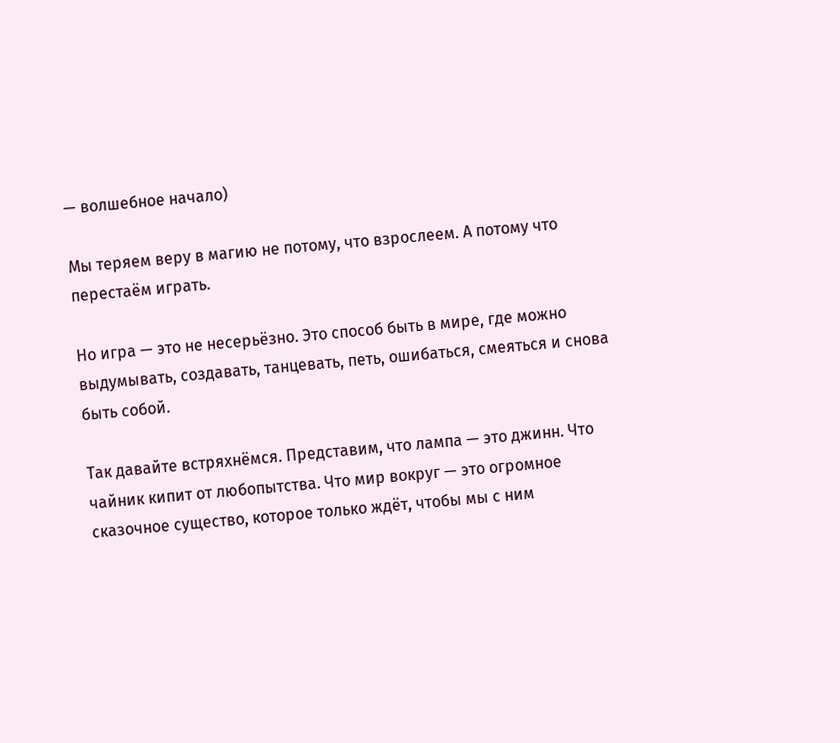— волшебное начало)

Мы теряем веру в магию не потому, что взрослеем. А потому что перестаём играть.

Но игра — это не несерьёзно. Это способ быть в мире, где можно выдумывать, создавать, танцевать, петь, ошибаться, смеяться и снова быть собой.

Так давайте встряхнёмся. Представим, что лампа — это джинн. Что чайник кипит от любопытства. Что мир вокруг — это огромное сказочное существо, которое только ждёт, чтобы мы с ним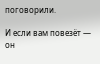поговорили.

И если вам повезёт — он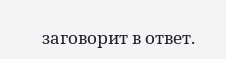заговорит в ответ.